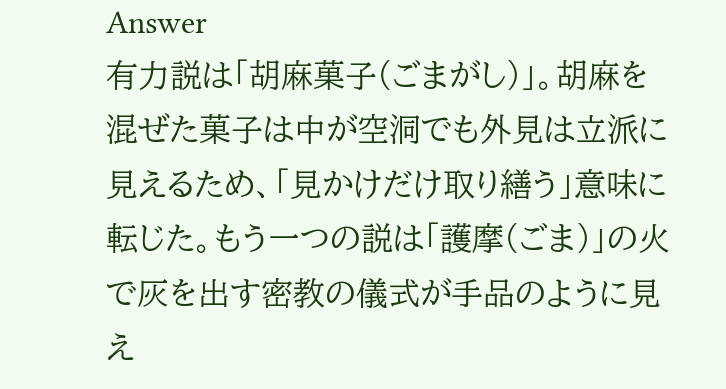Answer
有力説は「胡麻菓子(ごまがし)」。胡麻を混ぜた菓子は中が空洞でも外見は立派に見えるため、「見かけだけ取り繕う」意味に転じた。もう一つの説は「護摩(ごま)」の火で灰を出す密教の儀式が手品のように見え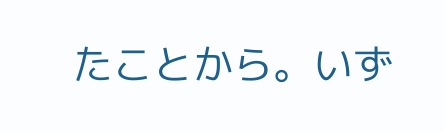たことから。いず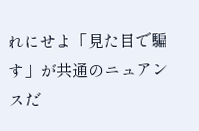れにせよ「見た目で騙す」が共通のニュアンスだ